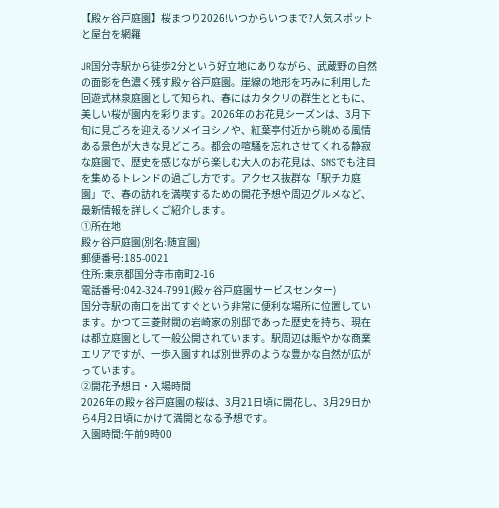【殿ヶ谷戸庭園】桜まつり2026!いつからいつまで?人気スポットと屋台を網羅

JR国分寺駅から徒歩2分という好立地にありながら、武蔵野の自然の面影を色濃く残す殿ヶ谷戸庭園。崖線の地形を巧みに利用した回遊式林泉庭園として知られ、春にはカタクリの群生とともに、美しい桜が園内を彩ります。2026年のお花見シーズンは、3月下旬に見ごろを迎えるソメイヨシノや、紅葉亭付近から眺める風情ある景色が大きな見どころ。都会の喧騒を忘れさせてくれる静寂な庭園で、歴史を感じながら楽しむ大人のお花見は、SNSでも注目を集めるトレンドの過ごし方です。アクセス抜群な「駅チカ庭園」で、春の訪れを満喫するための開花予想や周辺グルメなど、最新情報を詳しくご紹介します。
①所在地
殿ヶ谷戸庭園(別名:随宜園)
郵便番号:185-0021
住所:東京都国分寺市南町2-16
電話番号:042-324-7991(殿ヶ谷戸庭園サービスセンター)
国分寺駅の南口を出てすぐという非常に便利な場所に位置しています。かつて三菱財閥の岩崎家の別邸であった歴史を持ち、現在は都立庭園として一般公開されています。駅周辺は賑やかな商業エリアですが、一歩入園すれば別世界のような豊かな自然が広がっています。
②開花予想日・入場時間
2026年の殿ヶ谷戸庭園の桜は、3月21日頃に開花し、3月29日から4月2日頃にかけて満開となる予想です。
入園時間:午前9時00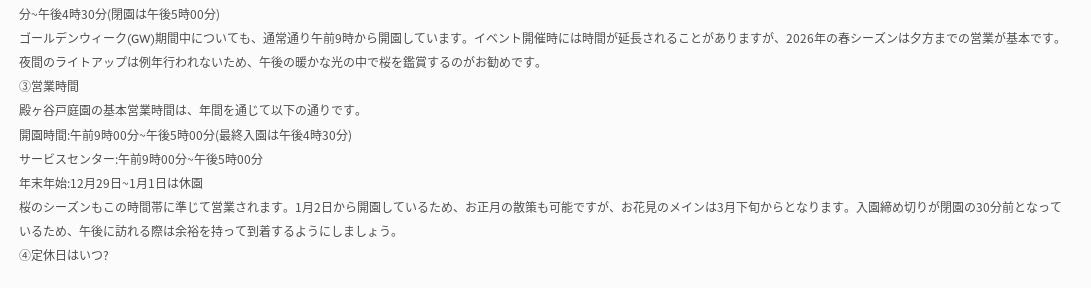分~午後4時30分(閉園は午後5時00分)
ゴールデンウィーク(GW)期間中についても、通常通り午前9時から開園しています。イベント開催時には時間が延長されることがありますが、2026年の春シーズンは夕方までの営業が基本です。夜間のライトアップは例年行われないため、午後の暖かな光の中で桜を鑑賞するのがお勧めです。
③営業時間
殿ヶ谷戸庭園の基本営業時間は、年間を通じて以下の通りです。
開園時間:午前9時00分~午後5時00分(最終入園は午後4時30分)
サービスセンター:午前9時00分~午後5時00分
年末年始:12月29日~1月1日は休園
桜のシーズンもこの時間帯に準じて営業されます。1月2日から開園しているため、お正月の散策も可能ですが、お花見のメインは3月下旬からとなります。入園締め切りが閉園の30分前となっているため、午後に訪れる際は余裕を持って到着するようにしましょう。
④定休日はいつ?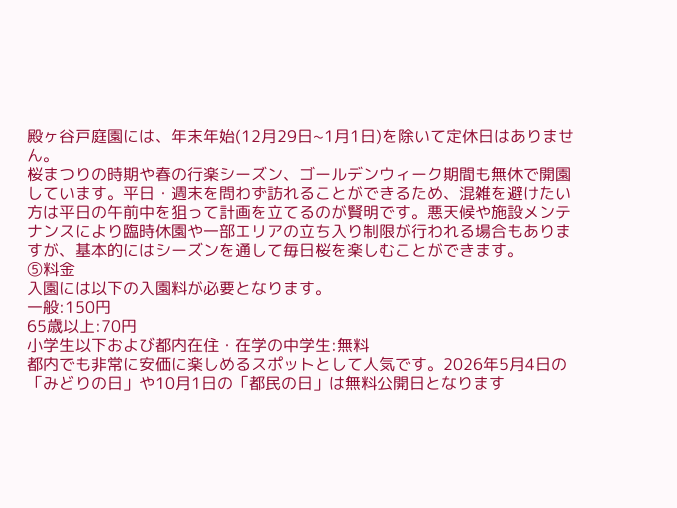殿ヶ谷戸庭園には、年末年始(12月29日~1月1日)を除いて定休日はありません。
桜まつりの時期や春の行楽シーズン、ゴールデンウィーク期間も無休で開園しています。平日・週末を問わず訪れることができるため、混雑を避けたい方は平日の午前中を狙って計画を立てるのが賢明です。悪天候や施設メンテナンスにより臨時休園や一部エリアの立ち入り制限が行われる場合もありますが、基本的にはシーズンを通して毎日桜を楽しむことができます。
⑤料金
入園には以下の入園料が必要となります。
一般:150円
65歳以上:70円
小学生以下および都内在住・在学の中学生:無料
都内でも非常に安価に楽しめるスポットとして人気です。2026年5月4日の「みどりの日」や10月1日の「都民の日」は無料公開日となります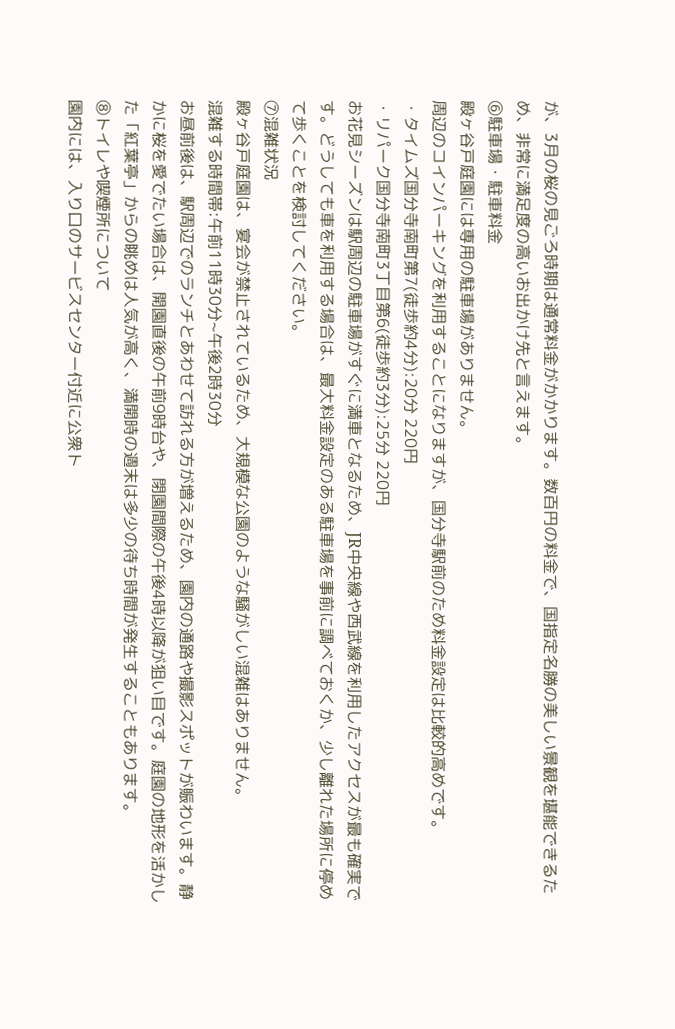が、3月の桜の見ごろ時期は通常料金がかかります。数百円の料金で、国指定名勝の美しい景観を堪能できるため、非常に満足度の高いお出かけ先と言えます。
⑥駐車場・駐車料金
殿ヶ谷戸庭園には専用の駐車場がありません。
周辺のコインパーキングを利用することになりますが、国分寺駅前のため料金設定は比較的高めです。
・タイムズ国分寺南町第7(徒歩約4分):20分 220円
・リパーク国分寺南町3丁目第6(徒歩約3分):25分 220円
お花見シーズンは駅周辺の駐車場がすぐに満車となるため、JR中央線や西武線を利用したアクセスが最も確実です。どうしても車を利用する場合は、最大料金設定のある駐車場を事前に調べておくか、少し離れた場所に停めて歩くことを検討してください。
⑦混雑状況
殿ヶ谷戸庭園は、宴会が禁止されているため、大規模な公園のような騒がしい混雑はありません。
混雑する時間帯:午前11時30分~午後2時30分
お昼前後は、駅周辺でのランチとあわせて訪れる方が増えるため、園内の通路や撮影スポットが賑わいます。静かに桜を愛でたい場合は、開園直後の午前9時台や、閉園間際の午後4時以降が狙い目です。庭園の地形を活かした「紅葉亭」からの眺めは人気が高く、満開時の週末は多少の待ち時間が発生することもあります。
⑧トイレや喫煙所について
園内には、入り口のサービスセンター付近に公衆ト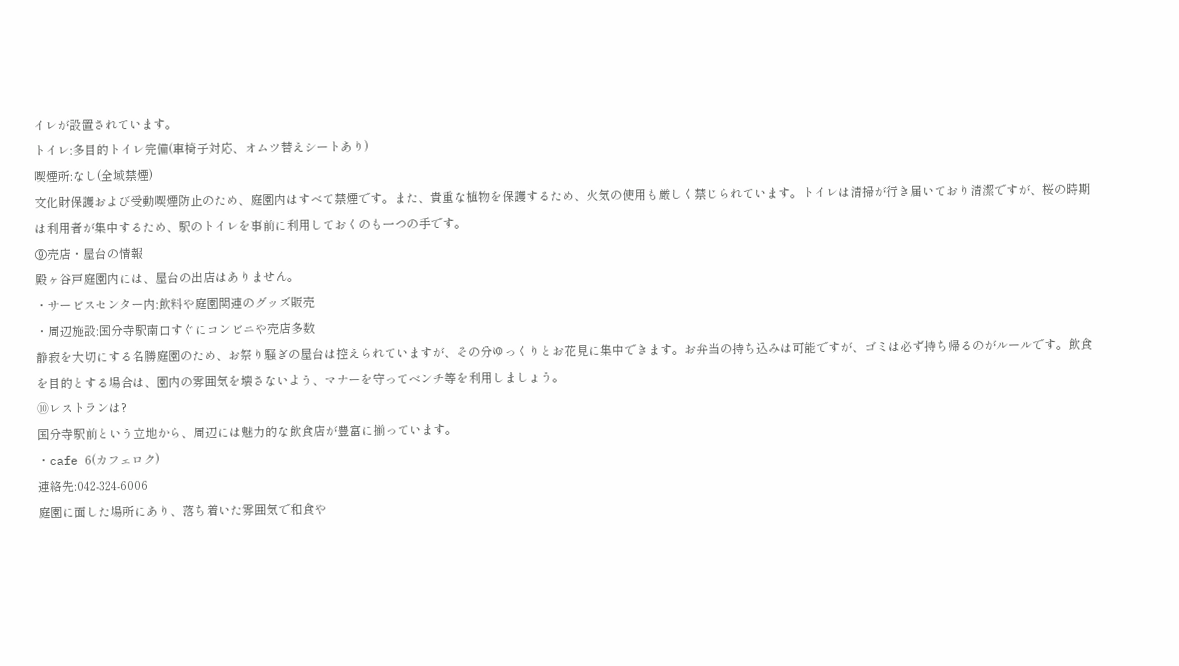イレが設置されています。
トイレ:多目的トイレ完備(車椅子対応、オムツ替えシートあり)
喫煙所:なし(全域禁煙)
文化財保護および受動喫煙防止のため、庭園内はすべて禁煙です。また、貴重な植物を保護するため、火気の使用も厳しく禁じられています。トイレは清掃が行き届いており清潔ですが、桜の時期は利用者が集中するため、駅のトイレを事前に利用しておくのも一つの手です。
⑨売店・屋台の情報
殿ヶ谷戸庭園内には、屋台の出店はありません。
・サービスセンター内:飲料や庭園関連のグッズ販売
・周辺施設:国分寺駅南口すぐにコンビニや売店多数
静寂を大切にする名勝庭園のため、お祭り騒ぎの屋台は控えられていますが、その分ゆっくりとお花見に集中できます。お弁当の持ち込みは可能ですが、ゴミは必ず持ち帰るのがルールです。飲食を目的とする場合は、園内の雰囲気を壊さないよう、マナーを守ってベンチ等を利用しましょう。
⑩レストランは?
国分寺駅前という立地から、周辺には魅力的な飲食店が豊富に揃っています。
・cafe 6(カフェロク)
連絡先:042-324-6006
庭園に面した場所にあり、落ち着いた雰囲気で和食や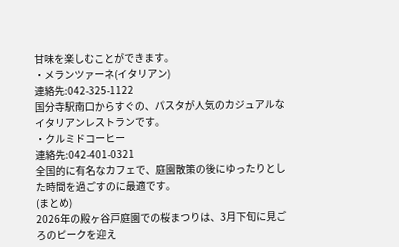甘味を楽しむことができます。
・メランツァーネ(イタリアン)
連絡先:042-325-1122
国分寺駅南口からすぐの、パスタが人気のカジュアルなイタリアンレストランです。
・クルミドコーヒー
連絡先:042-401-0321
全国的に有名なカフェで、庭園散策の後にゆったりとした時間を過ごすのに最適です。
(まとめ)
2026年の殿ヶ谷戸庭園での桜まつりは、3月下旬に見ごろのピークを迎え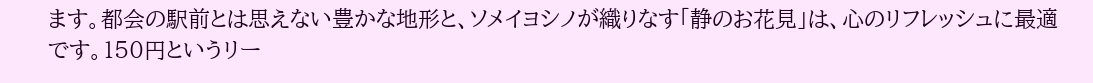ます。都会の駅前とは思えない豊かな地形と、ソメイヨシノが織りなす「静のお花見」は、心のリフレッシュに最適です。150円というリー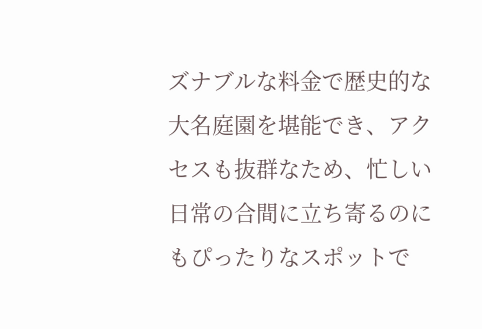ズナブルな料金で歴史的な大名庭園を堪能でき、アクセスも抜群なため、忙しい日常の合間に立ち寄るのにもぴったりなスポットで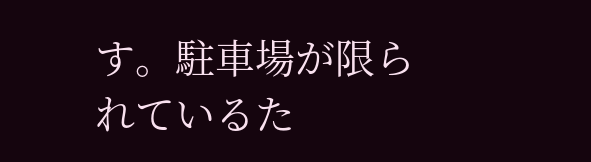す。駐車場が限られているた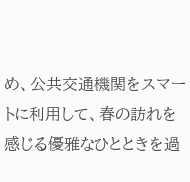め、公共交通機関をスマートに利用して、春の訪れを感じる優雅なひとときを過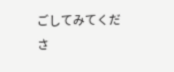ごしてみてくださ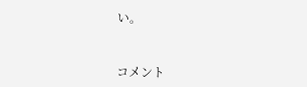い。


コメント